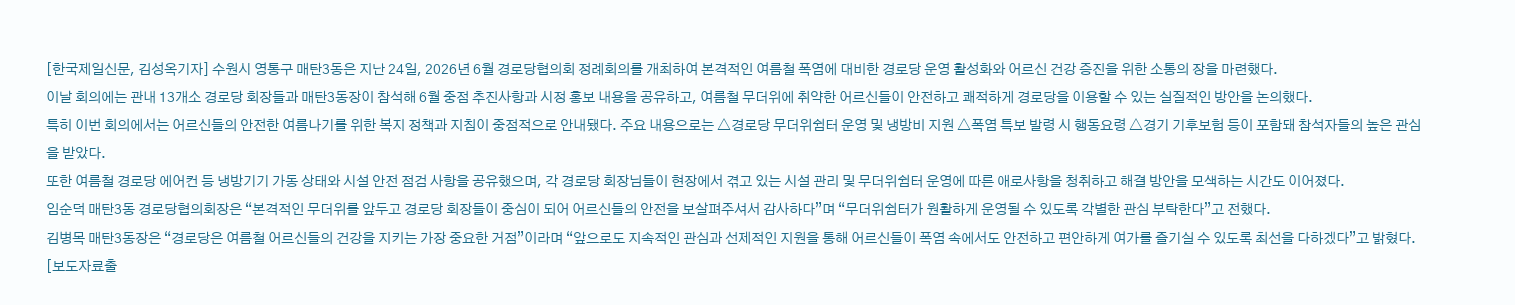[한국제일신문, 김성옥기자] 수원시 영통구 매탄3동은 지난 24일, 2026년 6월 경로당협의회 정례회의를 개최하여 본격적인 여름철 폭염에 대비한 경로당 운영 활성화와 어르신 건강 증진을 위한 소통의 장을 마련했다.
이날 회의에는 관내 13개소 경로당 회장들과 매탄3동장이 참석해 6월 중점 추진사항과 시정 홍보 내용을 공유하고, 여름철 무더위에 취약한 어르신들이 안전하고 쾌적하게 경로당을 이용할 수 있는 실질적인 방안을 논의했다.
특히 이번 회의에서는 어르신들의 안전한 여름나기를 위한 복지 정책과 지침이 중점적으로 안내됐다. 주요 내용으로는 △경로당 무더위쉼터 운영 및 냉방비 지원 △폭염 특보 발령 시 행동요령 △경기 기후보험 등이 포함돼 참석자들의 높은 관심을 받았다.
또한 여름철 경로당 에어컨 등 냉방기기 가동 상태와 시설 안전 점검 사항을 공유했으며, 각 경로당 회장님들이 현장에서 겪고 있는 시설 관리 및 무더위쉼터 운영에 따른 애로사항을 청취하고 해결 방안을 모색하는 시간도 이어졌다.
임순덕 매탄3동 경로당협의회장은 “본격적인 무더위를 앞두고 경로당 회장들이 중심이 되어 어르신들의 안전을 보살펴주셔서 감사하다”며 “무더위쉼터가 원활하게 운영될 수 있도록 각별한 관심 부탁한다”고 전했다.
김병목 매탄3동장은 “경로당은 여름철 어르신들의 건강을 지키는 가장 중요한 거점”이라며 “앞으로도 지속적인 관심과 선제적인 지원을 통해 어르신들이 폭염 속에서도 안전하고 편안하게 여가를 즐기실 수 있도록 최선을 다하겠다”고 밝혔다.
[보도자료출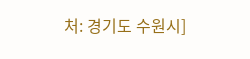처: 경기도 수원시]